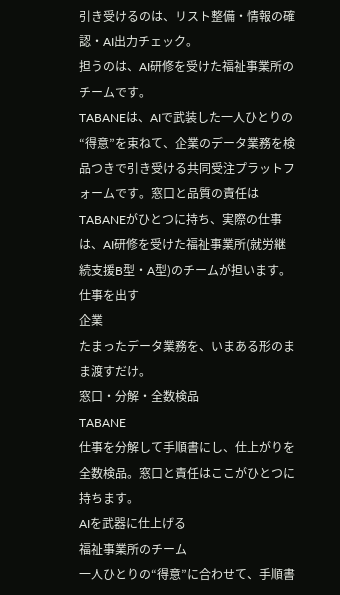引き受けるのは、リスト整備・情報の確認・AI出力チェック。
担うのは、AI研修を受けた福祉事業所のチームです。
TABANEは、AIで武装した一人ひとりの“得意”を束ねて、企業のデータ業務を検品つきで引き受ける共同受注プラットフォームです。窓口と品質の責任はTABANEがひとつに持ち、実際の仕事は、AI研修を受けた福祉事業所(就労継続支援B型・A型)のチームが担います。
仕事を出す
企業
たまったデータ業務を、いまある形のまま渡すだけ。
窓口・分解・全数検品
TABANE
仕事を分解して手順書にし、仕上がりを全数検品。窓口と責任はここがひとつに持ちます。
AIを武器に仕上げる
福祉事業所のチーム
一人ひとりの“得意”に合わせて、手順書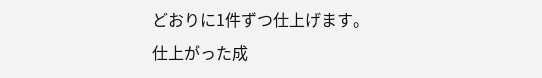どおりに1件ずつ仕上げます。
仕上がった成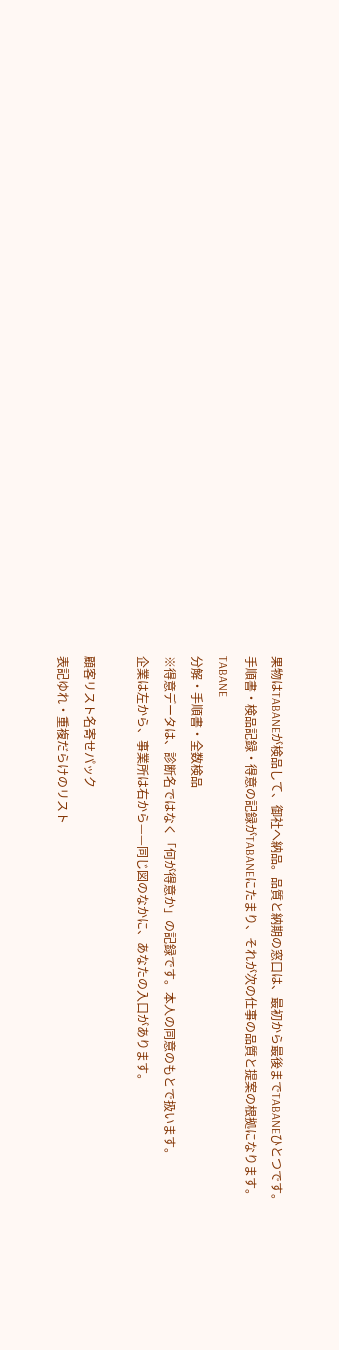果物はTABANEが検品して、御社へ納品。品質と納期の窓口は、最初から最後までTABANEひとつです。
手順書・検品記録・得意の記録がTABANEにたまり、それが次の仕事の品質と提案の根拠になります。
TABANE
分解・手順書・全数検品
※得意データは、診断名ではなく「何が得意か」の記録です。本人の同意のもとで扱います。
企業は左から、事業所は右から——同じ図のなかに、あなたの入口があります。

顧客リスト名寄せパック
表記ゆれ・重複だらけのリスト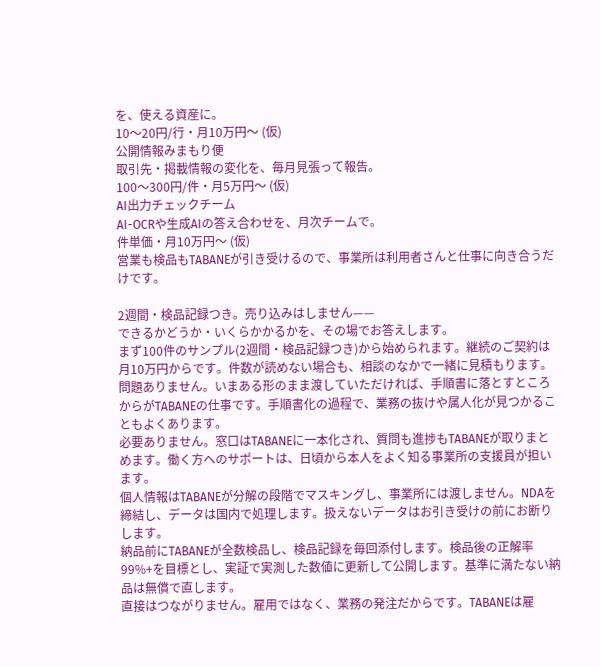を、使える資産に。
10〜20円/行・月10万円〜 (仮)
公開情報みまもり便
取引先・掲載情報の変化を、毎月見張って報告。
100〜300円/件・月5万円〜 (仮)
AI出力チェックチーム
AI-OCRや生成AIの答え合わせを、月次チームで。
件単価・月10万円〜 (仮)
営業も検品もTABANEが引き受けるので、事業所は利用者さんと仕事に向き合うだけです。

2週間・検品記録つき。売り込みはしません——
できるかどうか・いくらかかるかを、その場でお答えします。
まず100件のサンプル(2週間・検品記録つき)から始められます。継続のご契約は月10万円からです。件数が読めない場合も、相談のなかで一緒に見積もります。
問題ありません。いまある形のまま渡していただければ、手順書に落とすところからがTABANEの仕事です。手順書化の過程で、業務の抜けや属人化が見つかることもよくあります。
必要ありません。窓口はTABANEに一本化され、質問も進捗もTABANEが取りまとめます。働く方へのサポートは、日頃から本人をよく知る事業所の支援員が担います。
個人情報はTABANEが分解の段階でマスキングし、事業所には渡しません。NDAを締結し、データは国内で処理します。扱えないデータはお引き受けの前にお断りします。
納品前にTABANEが全数検品し、検品記録を毎回添付します。検品後の正解率99%+を目標とし、実証で実測した数値に更新して公開します。基準に満たない納品は無償で直します。
直接はつながりません。雇用ではなく、業務の発注だからです。TABANEは雇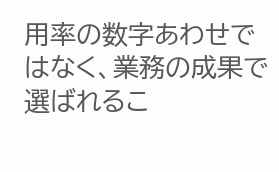用率の数字あわせではなく、業務の成果で選ばれるこ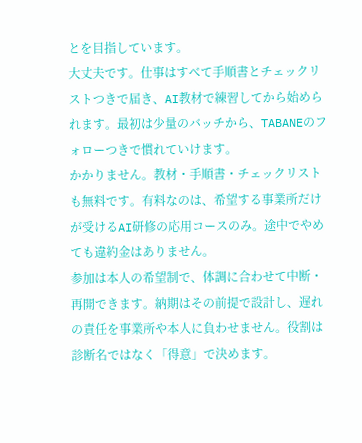とを目指しています。
大丈夫です。仕事はすべて手順書とチェックリストつきで届き、AI教材で練習してから始められます。最初は少量のバッチから、TABANEのフォローつきで慣れていけます。
かかりません。教材・手順書・チェックリストも無料です。有料なのは、希望する事業所だけが受けるAI研修の応用コースのみ。途中でやめても違約金はありません。
参加は本人の希望制で、体調に合わせて中断・再開できます。納期はその前提で設計し、遅れの責任を事業所や本人に負わせません。役割は診断名ではなく「得意」で決めます。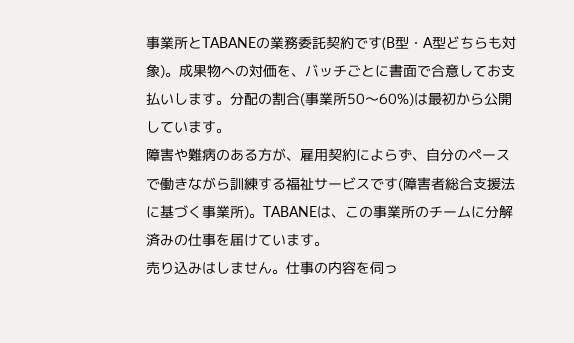事業所とTABANEの業務委託契約です(B型・A型どちらも対象)。成果物への対価を、バッチごとに書面で合意してお支払いします。分配の割合(事業所50〜60%)は最初から公開しています。
障害や難病のある方が、雇用契約によらず、自分のペースで働きながら訓練する福祉サービスです(障害者総合支援法に基づく事業所)。TABANEは、この事業所のチームに分解済みの仕事を届けています。
売り込みはしません。仕事の内容を伺っ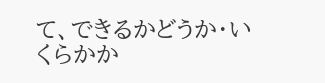て、できるかどうか・いくらかか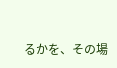るかを、その場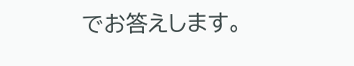でお答えします。